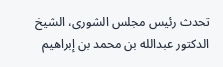تحدث رئيس مجلس الشورى، الشيخ الدكتور عبدالله بن محمد بن إبراهيم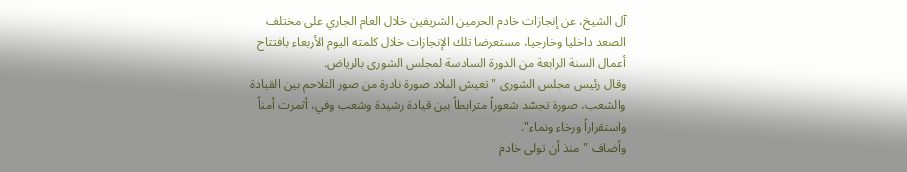آل الشيخ، عن إنجازات خادم الحرمين الشريفين خلال العام الجاري على مختلف الصعد داخليا وخارجيا، مستعرضا تلك الإنجازات خلال كلمته اليوم الأربعاء بافتتاح أعمال السنة الرابعة من الدورة السادسة لمجلس الشورى بالرياض.
وقال رئيس مجلس الشورى "تعيش البلاد صورة نادرة من صور التلاحم بين القيادة والشعب، صورة تجسّد شعوراً مترابطاً بين قيادة رشيدة وشعب وفي، أثمرت أمناً واستقراراً ورخاء ونماء".
وأضاف "منذ أن تولى خادم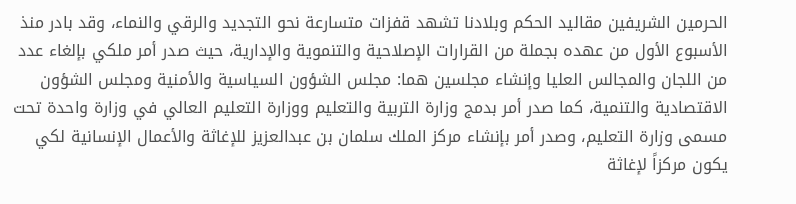الحرمين الشريفين مقاليد الحكم وبلادنا تشهد قفزات متسارعة نحو التجديد والرقي والنماء، وقد بادر منذ الأسبوع الأول من عهده بجملة من القرارات الإصلاحية والتنموية والإدارية، حيث صدر أمر ملكي بإلغاء عدد من اللجان والمجالس العليا وإنشاء مجلسين هما: مجلس الشؤون السياسية والأمنية ومجلس الشؤون الاقتصادية والتنمية، كما صدر أمر بدمج وزارة التربية والتعليم ووزارة التعليم العالي في وزارة واحدة تحت مسمى وزارة التعليم، وصدر أمر بإنشاء مركز الملك سلمان بن عبدالعزيز للإغاثة والأعمال الإنسانية لكي يكون مركزاً لإغاثة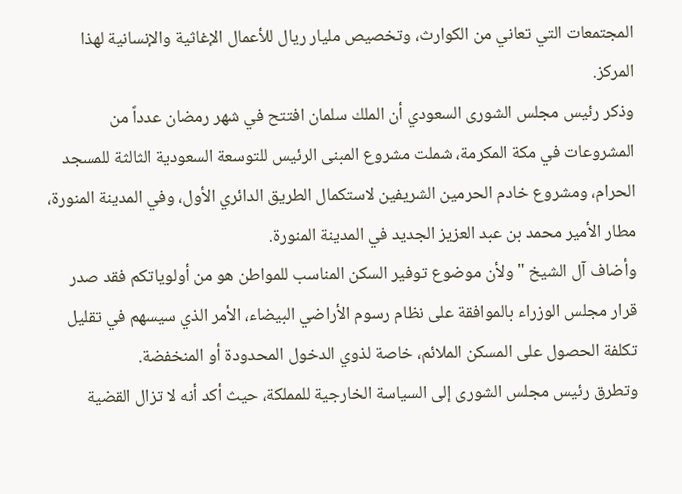المجتمعات التي تعاني من الكوارث، وتخصيص مليار ريال للأعمال الإغاثية والإنسانية لهذا المركز.
وذكر رئيس مجلس الشورى السعودي أن الملك سلمان افتتح في شهر رمضان عدداً من المشروعات في مكة المكرمة، شملت مشروع المبنى الرئيس للتوسعة السعودية الثالثة للمسجد الحرام، ومشروع خادم الحرمين الشريفين لاستكمال الطريق الدائري الأول، وفي المدينة المنورة، مطار الأمير محمد بن عبد العزيز الجديد في المدينة المنورة.
وأضاف آل الشيخ "ولأن موضوع توفير السكن المناسب للمواطن هو من أولوياتكم فقد صدر قرار مجلس الوزراء بالموافقة على نظام رسوم الأراضي البيضاء، الأمر الذي سيسهم في تقليل تكلفة الحصول على المسكن الملائم، خاصة لذوي الدخول المحدودة أو المنخفضة.
وتطرق رئيس مجلس الشورى إلى السياسة الخارجية للمملكة، حيث أكد أنه لا تزال القضية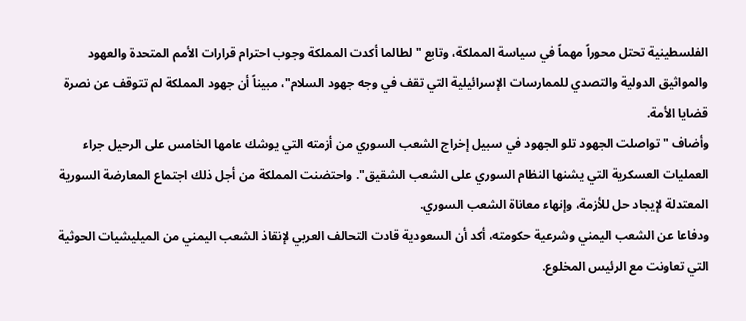الفلسطينية تحتل محوراً مهماً في سياسة المملكة، وتابع "لطالما أكدت المملكة وجوب احترام قرارات الأمم المتحدة والعهود والمواثيق الدولية والتصدي للممارسات الإسرائيلية التي تقف في وجه جهود السلام"، مبيناً أن جهود المملكة لم تتوقف عن نصرة قضايا الأمة.
وأضاف "تواصلت الجهود تلو الجهود في سبيل إخراج الشعب السوري من أزمته التي يوشك عامها الخامس على الرحيل جراء العمليات العسكرية التي يشنها النظام السوري على الشعب الشقيق". واحتضنت المملكة من أجل ذلك اجتماع المعارضة السورية المعتدلة لإيجاد حل للأزمة، وإنهاء معاناة الشعب السوري.
ودفاعا عن الشعب اليمني وشرعية حكومته، أكد أن السعودية قادت التحالف العربي لإنقاذ الشعب اليمني من الميليشيات الحوثية التي تعاونت مع الرئيس المخلوع.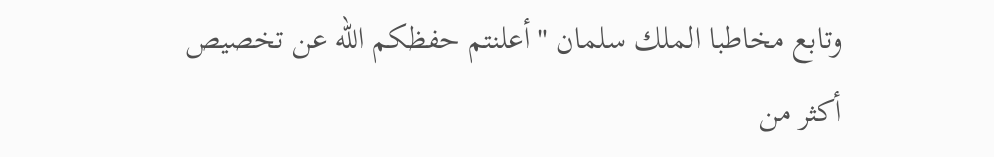وتابع مخاطبا الملك سلمان "أعلنتم حفظكم الله عن تخصيص أكثر من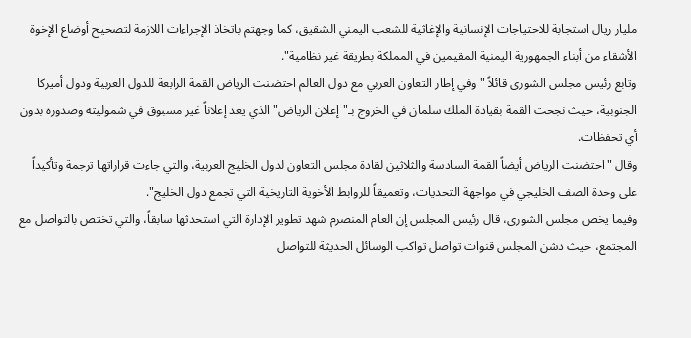مليار ريال استجابة للاحتياجات الإنسانية والإغاثية للشعب اليمني الشقيق، كما وجهتم باتخاذ الإجراءات اللازمة لتصحيح أوضاع الإخوة الأشقاء من أبناء الجمهورية اليمنية المقيمين في المملكة بطريقة غير نظامية".
وتابع رئيس مجلس الشورى قائلاً "وفي إطار التعاون العربي مع دول العالم احتضنت الرياض القمة الرابعة للدول العربية ودول أميركا الجنوبية، حيث نجحت القمة بقيادة الملك سلمان في الخروج بـ"إعلان الرياض" الذي يعد إعلاناً غير مسبوق في شموليته وصدوره بدون أي تحفظات.
وقال "احتضنت الرياض أيضاً القمة السادسة والثلاثين لقادة مجلس التعاون لدول الخليج العربية، والتي جاءت قراراتها ترجمة وتأكيداً على وحدة الصف الخليجي في مواجهة التحديات، وتعميقاً للروابط الأخوية التاريخية التي تجمع دول الخليج".
وفيما يخص مجلس الشورى، قال رئيس المجلس إن العام المنصرم شهد تطوير الإدارة التي استحدثها سابقاً، والتي تختص بالتواصل مع المجتمع، حيث دشن المجلس قنوات تواصل تواكب الوسائل الحديثة للتواصل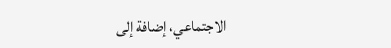الاجتماعي، إضافة إلى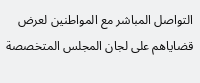التواصل المباشر مع المواطنين لعرض قضاياهم على لجان المجلس المتخصصة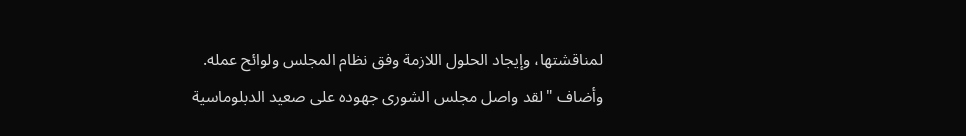لمناقشتها، وإيجاد الحلول اللازمة وفق نظام المجلس ولوائح عمله.
وأضاف "لقد واصل مجلس الشورى جهوده على صعيد الدبلوماسية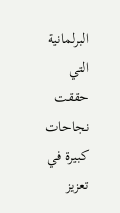البرلمانية التي حققت نجاحات كبيرة في تعزيز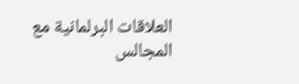العلاقات البرلمانية مع المجالس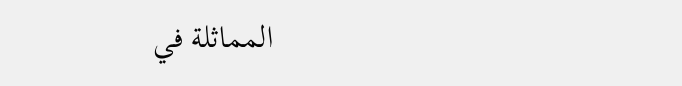المماثلة في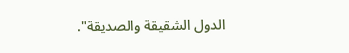الدول الشقيقة والصديقة".